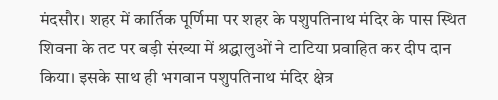मंदसौर। शहर में कार्तिक पूर्णिमा पर शहर के पशुपतिनाथ मंदिर के पास स्थित शिवना के तट पर बड़ी संख्या में श्रद्धालुओं ने टाटिया प्रवाहित कर दीप दान किया। इसके साथ ही भगवान पशुपतिनाथ मंदिर क्षेत्र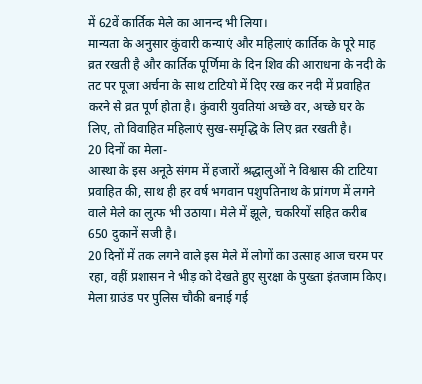में 62वें कार्तिक मेले का आनन्द भी लिया।
मान्यता के अनुसार कुंवारी कन्याएं और महिलाएं कार्तिक के पूरे माह व्रत रखती है और कार्तिक पूर्णिमा के दिन शिव की आराधना के नदी के तट पर पूजा अर्चना के साथ टाटियो में दिए रख कर नदी में प्रवाहित करने से व्रत पूर्ण होता है। कुंवारी युवतियां अच्छे वर, अच्छे घर के लिए, तो विवाहित महिलाएं सुख-समृद्धि के लिए व्रत रखती है।
20 दिनों का मेला-
आस्था के इस अनूठे संगम में हजारों श्रद्धालुओं ने विश्वास की टाटिया प्रवाहित की, साथ ही हर वर्ष भगवान पशुपतिनाथ के प्रांगण में लगने वाले मेले का लुत्फ भी उठाया। मेले में झूले, चकरियों सहित करीब 650 दुकानें सजी है।
20 दिनों में तक लगने वाले इस मेले में लोगों का उत्साह आज चरम पर रहा, वहीं प्रशासन ने भीड़ को देखते हुए सुरक्षा के पुख्ता इंतजाम किए। मेला ग्राउंड पर पुलिस चौकी बनाई गई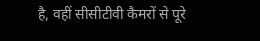है, वहीं सीसीटीवी कैमरों से पूरे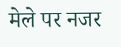मेले पर नजर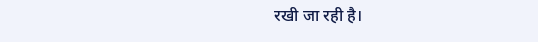रखी जा रही है।